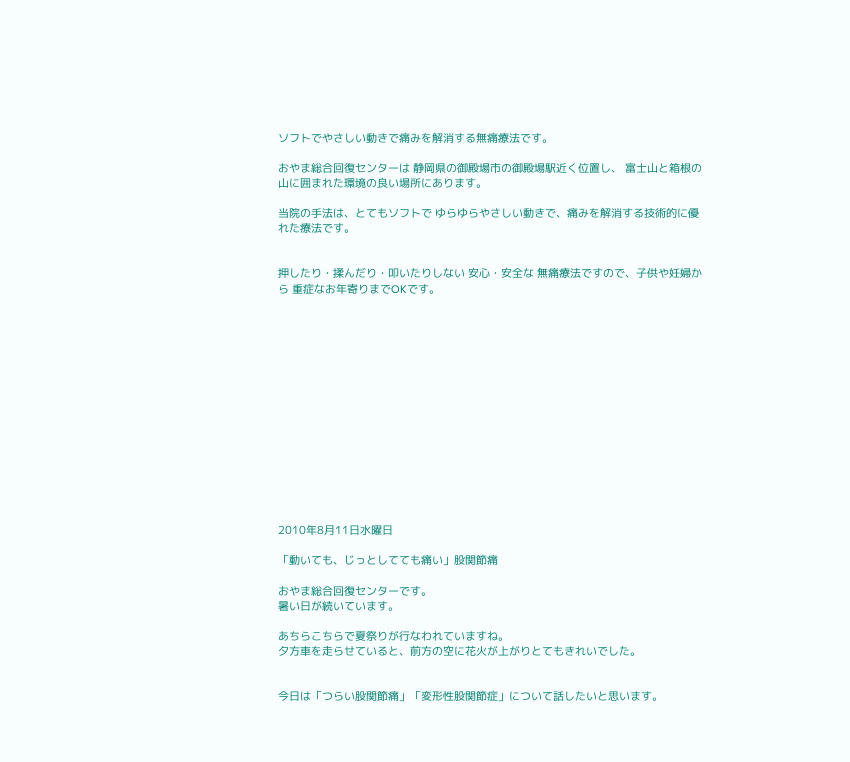ソフトでやさしい動きで痛みを解消する無痛療法です。

おやま総合回復センターは 静岡県の御殿場市の御殿場駅近く位置し、 富士山と箱根の山に囲まれた環境の良い場所にあります。

当院の手法は、とてもソフトで ゆらゆらやさしい動きで、痛みを解消する技術的に優れた療法です。


押したり・揉んだり・叩いたりしない 安心・安全な 無痛療法ですので、子供や妊婦から 重症なお年寄りまでOKです。















2010年8月11日水曜日

「動いても、じっとしてても痛い」股関節痛

おやま総合回復センターです。
暑い日が続いています。

あちらこちらで夏祭りが行なわれていますね。
夕方車を走らせていると、前方の空に花火が上がりとてもきれいでした。


今日は「つらい股関節痛」「変形性股関節症」について話したいと思います。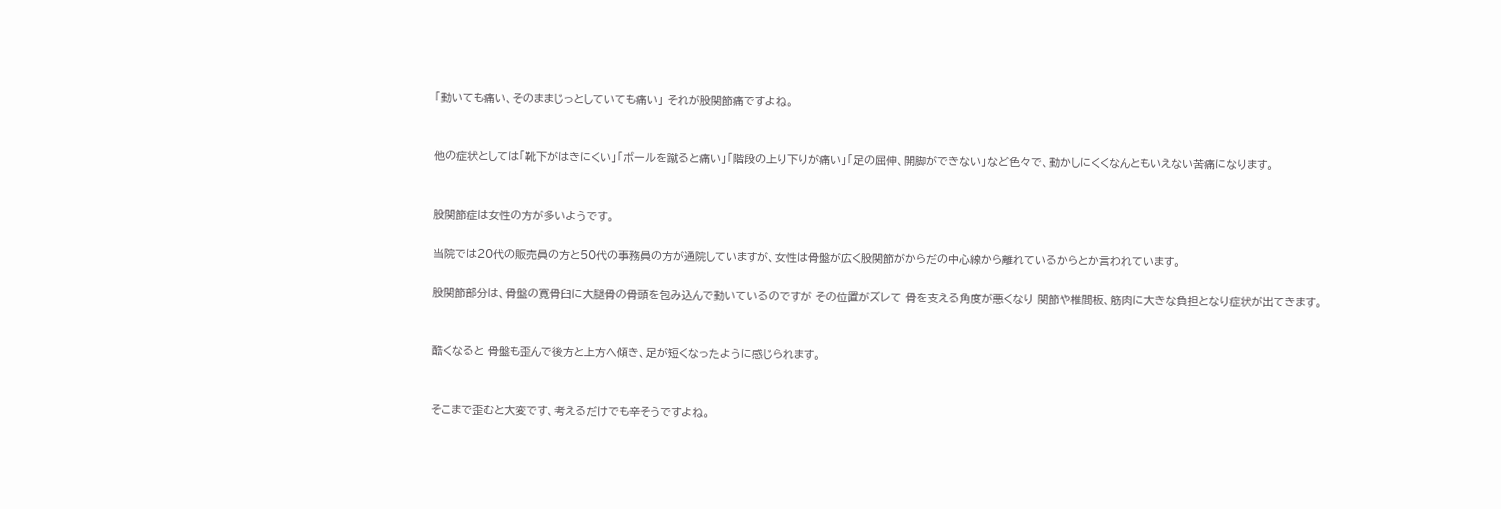「動いても痛い、そのままじっとしていても痛い」 それが股関節痛ですよね。


他の症状としては「靴下がはきにくい」「ボールを蹴ると痛い」「階段の上り下りが痛い」「足の屈伸、開脚ができない」など色々で、動かしにくくなんともいえない苦痛になります。


股関節症は女性の方が多いようです。

当院では20代の販売員の方と50代の事務員の方が通院していますが、女性は骨盤が広く股関節がからだの中心線から離れているからとか言われています。

股関節部分は、骨盤の寛骨臼に大腿骨の骨頭を包み込んで動いているのですが その位置がズレて 骨を支える角度が悪くなり 関節や椎間板、筋肉に大きな負担となり症状が出てきます。


酷くなると 骨盤も歪んで後方と上方へ傾き、足が短くなったように感じられます。


そこまで歪むと大変です、考えるだけでも辛そうですよね。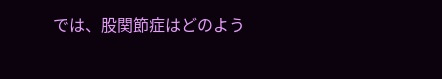では、股関節症はどのよう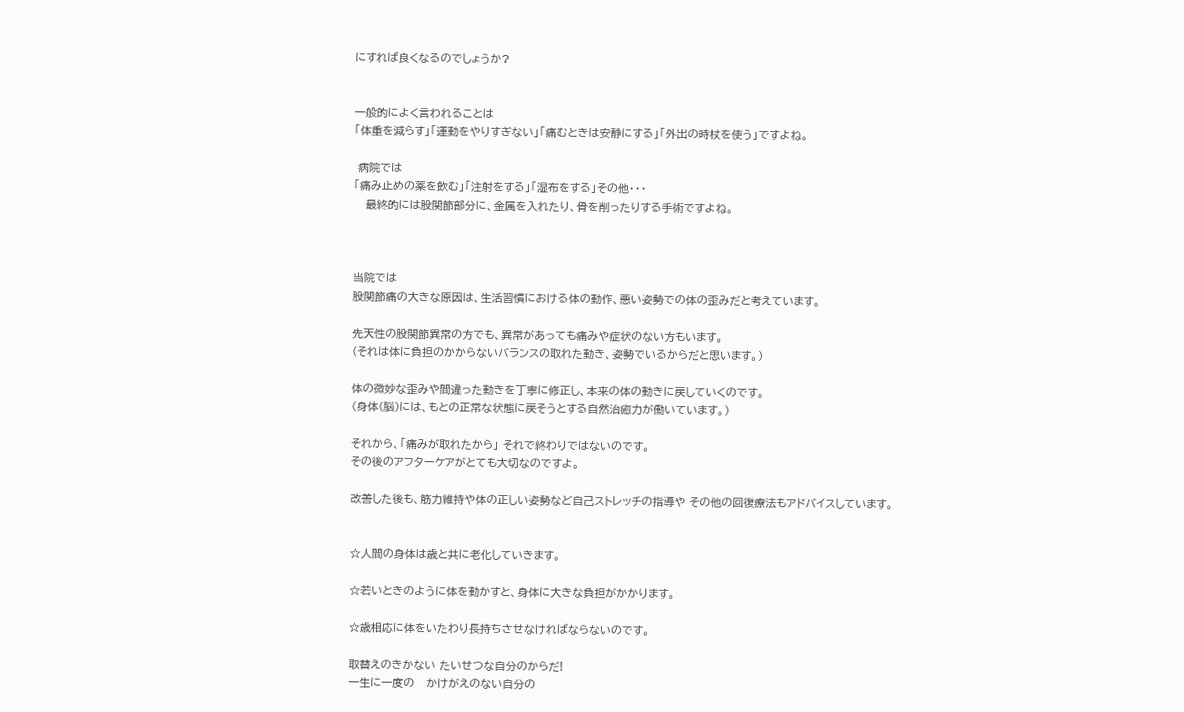にすれば良くなるのでしょうか?


一般的によく言われることは
「体重を減らす」「運動をやりすぎない」「痛むときは安静にする」「外出の時杖を使う」ですよね。

 病院では
「痛み止めの薬を飲む」「注射をする」「湿布をする」その他・・・
   最終的には股関節部分に、金属を入れたり、骨を削ったりする手術ですよね。



当院では
股関節痛の大きな原因は、生活習慣における体の動作、悪い姿勢での体の歪みだと考えています。

先天性の股関節異常の方でも、異常があっても痛みや症状のない方もいます。
(それは体に負担のかからないバランスの取れた動き、姿勢でいるからだと思います。)

体の微妙な歪みや間違った動きを丁寧に修正し、本来の体の動きに戻していくのです。
(身体(脳)には、もとの正常な状態に戻そうとする自然治癒力が働いています。)

それから、「痛みが取れたから」 それで終わりではないのです。
その後のアフターケアがとても大切なのですよ。

改善した後も、筋力維持や体の正しい姿勢など自己ストレッチの指導や その他の回復療法もアドバイスしています。


☆人間の身体は歳と共に老化していきます。

☆若いときのように体を動かすと、身体に大きな負担がかかります。

☆歳相応に体をいたわり長持ちさせなければならないのです。

取替えのきかない たいせつな自分のからだ!
一生に一度の   かけがえのない自分の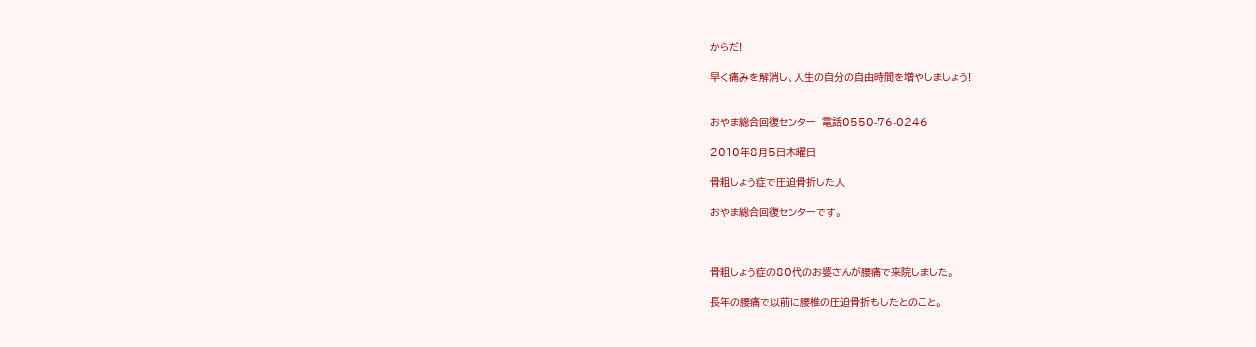からだ!

早く痛みを解消し、人生の自分の自由時間を増やしましょう!


おやま総合回復センター  電話0550-76-0246

2010年8月5日木曜日

骨粗しょう症で圧迫骨折した人

おやま総合回復センターです。



骨粗しょう症の80代のお婆さんが腰痛で来院しました。

長年の腰痛で以前に腰椎の圧迫骨折もしたとのこと。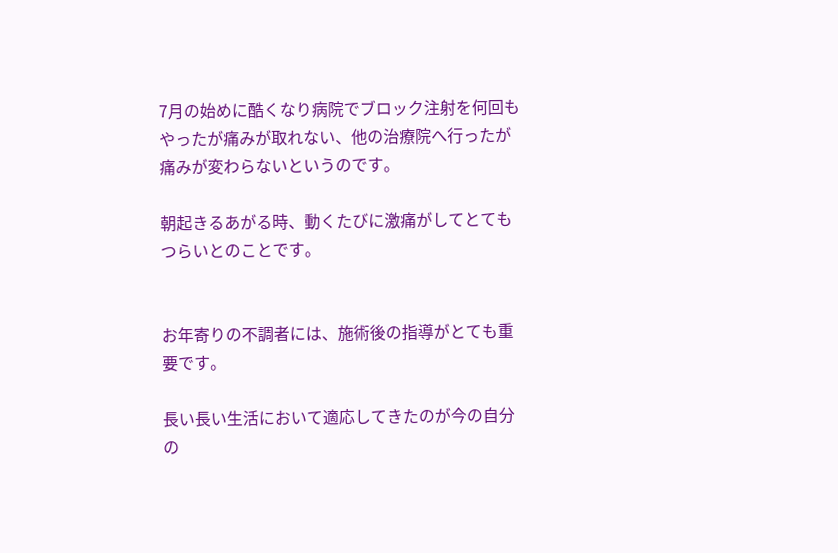7月の始めに酷くなり病院でブロック注射を何回もやったが痛みが取れない、他の治療院へ行ったが痛みが変わらないというのです。

朝起きるあがる時、動くたびに激痛がしてとてもつらいとのことです。


お年寄りの不調者には、施術後の指導がとても重要です。

長い長い生活において適応してきたのが今の自分の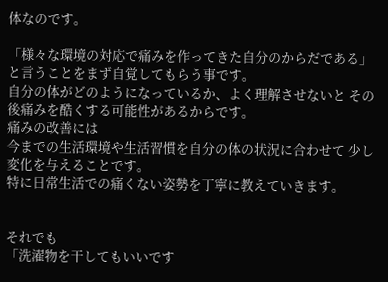体なのです。

「様々な環境の対応で痛みを作ってきた自分のからだである」と言うことをまず自覚してもらう事です。
自分の体がどのようになっているか、よく理解させないと その後痛みを酷くする可能性があるからです。
痛みの改善には
今までの生活環境や生活習慣を自分の体の状況に合わせて 少し変化を与えることです。
特に日常生活での痛くない姿勢を丁寧に教えていきます。


それでも
「洗濯物を干してもいいです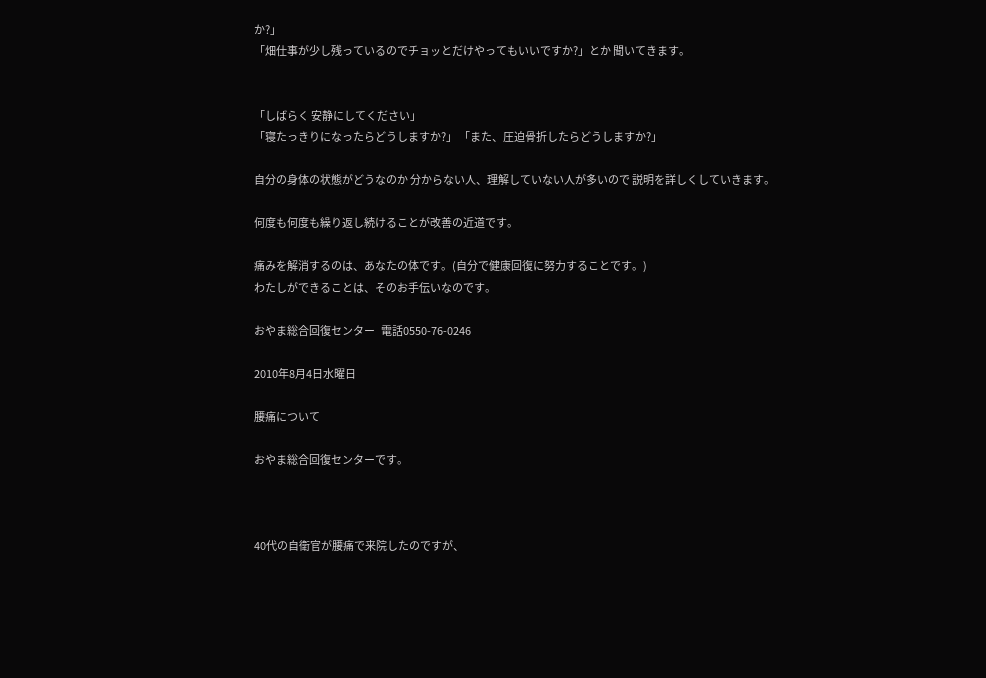か?」
「畑仕事が少し残っているのでチョッとだけやってもいいですか?」とか 聞いてきます。


「しばらく 安静にしてください」
「寝たっきりになったらどうしますか?」 「また、圧迫骨折したらどうしますか?」

自分の身体の状態がどうなのか 分からない人、理解していない人が多いので 説明を詳しくしていきます。

何度も何度も繰り返し続けることが改善の近道です。

痛みを解消するのは、あなたの体です。(自分で健康回復に努力することです。)
わたしができることは、そのお手伝いなのです。

おやま総合回復センター   電話0550-76-0246

2010年8月4日水曜日

腰痛について

おやま総合回復センターです。



40代の自衛官が腰痛で来院したのですが、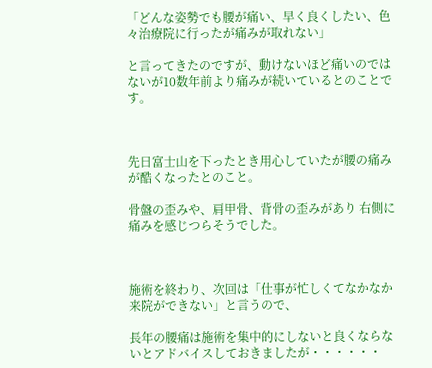「どんな姿勢でも腰が痛い、早く良くしたい、色々治療院に行ったが痛みが取れない」

と言ってきたのですが、動けないほど痛いのではないが10数年前より痛みが続いているとのことです。



先日富士山を下ったとき用心していたが腰の痛みが酷くなったとのこと。

骨盤の歪みや、肩甲骨、背骨の歪みがあり 右側に痛みを感じつらそうでした。



施術を終わり、次回は「仕事が忙しくてなかなか来院ができない」と言うので、

長年の腰痛は施術を集中的にしないと良くならないとアドバイスしておきましたが・・・・・・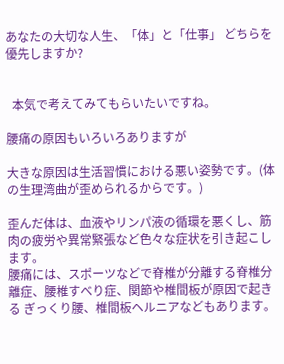あなたの大切な人生、「体」と「仕事」 どちらを優先しますか?


  本気で考えてみてもらいたいですね。

腰痛の原因もいろいろありますが

大きな原因は生活習慣における悪い姿勢です。(体の生理湾曲が歪められるからです。)

歪んだ体は、血液やリンパ液の循環を悪くし、筋肉の疲労や異常緊張など色々な症状を引き起こします。
腰痛には、スポーツなどで脊椎が分離する脊椎分離症、腰椎すべり症、関節や椎間板が原因で起きる ぎっくり腰、椎間板ヘルニアなどもあります。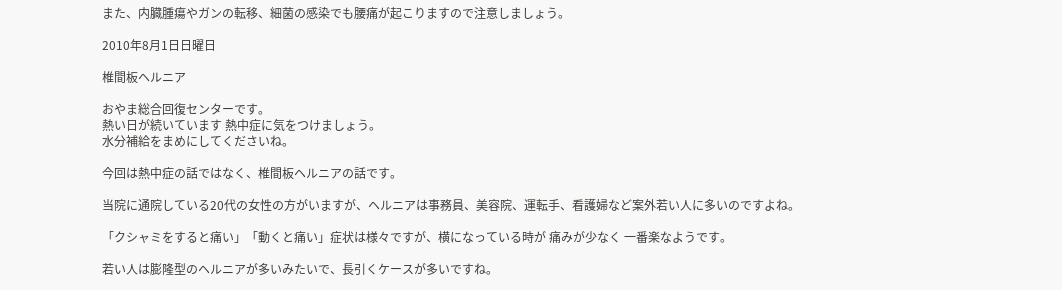また、内臓腫瘍やガンの転移、細菌の感染でも腰痛が起こりますので注意しましょう。

2010年8月1日日曜日

椎間板ヘルニア

おやま総合回復センターです。
熱い日が続いています 熱中症に気をつけましょう。
水分補給をまめにしてくださいね。

今回は熱中症の話ではなく、椎間板ヘルニアの話です。

当院に通院している20代の女性の方がいますが、ヘルニアは事務員、美容院、運転手、看護婦など案外若い人に多いのですよね。

「クシャミをすると痛い」「動くと痛い」症状は様々ですが、横になっている時が 痛みが少なく 一番楽なようです。

若い人は膨隆型のヘルニアが多いみたいで、長引くケースが多いですね。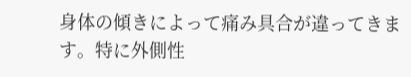身体の傾きによって痛み具合が違ってきます。特に外側性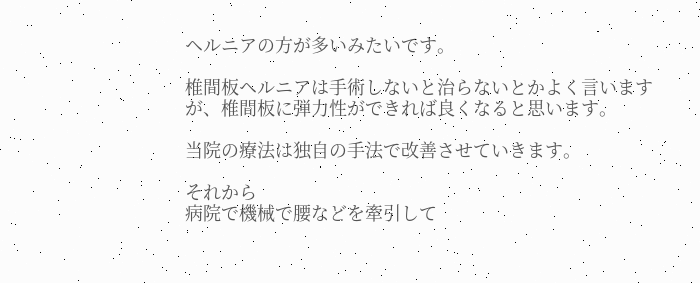ヘルニアの方が多いみたいです。

椎間板ヘルニアは手術しないと治らないとかよく言いますが、椎間板に弾力性ができれば良くなると思います。

当院の療法は独自の手法で改善させていきます。

それから
病院で機械で腰などを牽引して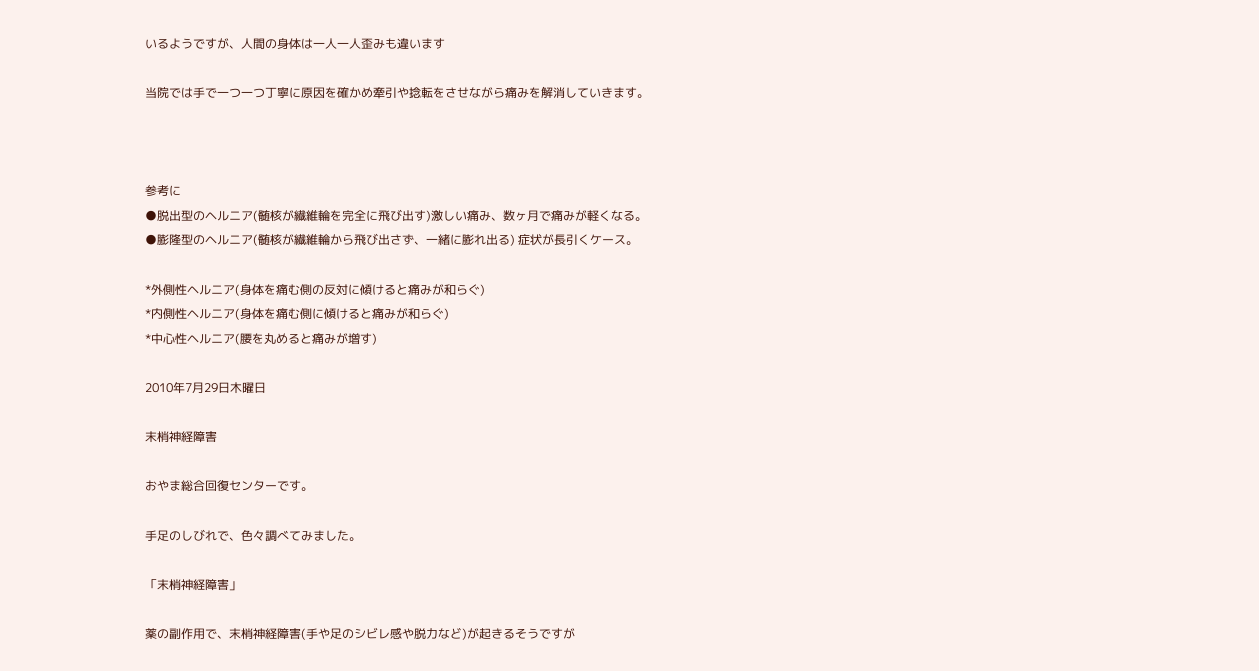いるようですが、人間の身体は一人一人歪みも違います

当院では手で一つ一つ丁寧に原因を確かめ牽引や捻転をさせながら痛みを解消していきます。



参考に
●脱出型のヘルニア(髄核が繊維輪を完全に飛び出す)激しい痛み、数ヶ月で痛みが軽くなる。
●膨隆型のヘルニア(髄核が繊維輪から飛び出さず、一緒に膨れ出る) 症状が長引くケース。

*外側性ヘルニア(身体を痛む側の反対に傾けると痛みが和らぐ)
*内側性ヘルニア(身体を痛む側に傾けると痛みが和らぐ)
*中心性ヘルニア(腰を丸めると痛みが増す)

2010年7月29日木曜日

末梢神経障害

おやま総合回復センターです。

手足のしびれで、色々調べてみました。

「末梢神経障害」

薬の副作用で、末梢神経障害(手や足のシビレ感や脱力など)が起きるそうですが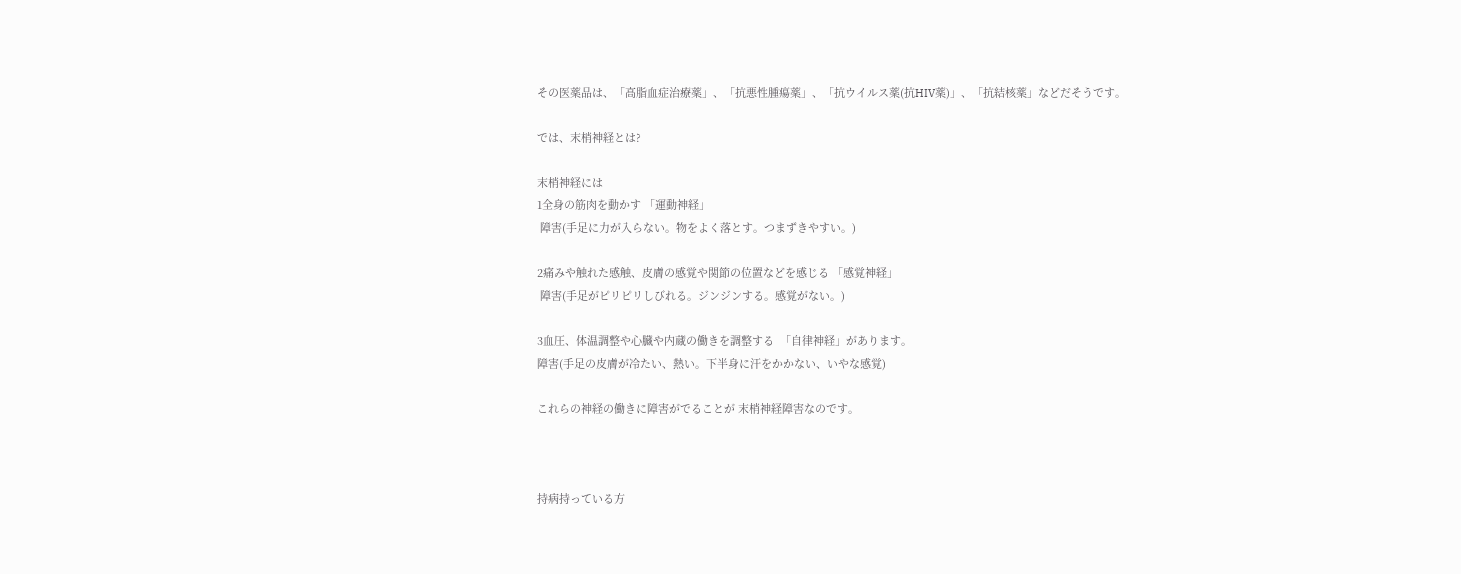その医薬品は、「高脂血症治療薬」、「抗悪性腫瘍薬」、「抗ウイルス薬(抗HIV薬)」、「抗結核薬」などだそうです。

では、末梢神経とは?

末梢神経には
1全身の筋肉を動かす 「運動神経」
 障害(手足に力が入らない。物をよく落とす。つまずきやすい。)

2痛みや触れた感触、皮膚の感覚や関節の位置などを感じる 「感覚神経」
 障害(手足がピリピリしびれる。ジンジンする。感覚がない。)

3血圧、体温調整や心臓や内蔵の働きを調整する  「自律神経」があります。
障害(手足の皮膚が冷たい、熱い。下半身に汗をかかない、いやな感覚)

これらの神経の働きに障害がでることが 末梢神経障害なのです。



持病持っている方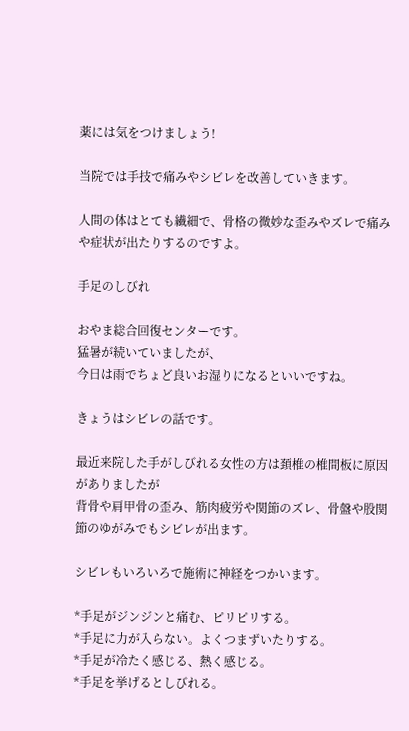薬には気をつけましょう!

当院では手技で痛みやシビレを改善していきます。

人間の体はとても繊細で、骨格の微妙な歪みやズレで痛みや症状が出たりするのですよ。

手足のしびれ

おやま総合回復センターです。
猛暑が続いていましたが、
今日は雨でちょど良いお湿りになるといいですね。

きょうはシビレの話です。

最近来院した手がしびれる女性の方は頚椎の椎間板に原因がありましたが
背骨や肩甲骨の歪み、筋肉疲労や関節のズレ、骨盤や股関節のゆがみでもシビレが出ます。

シビレもいろいろで施術に神経をつかいます。

*手足がジンジンと痛む、ピリピリする。
*手足に力が入らない。よくつまずいたりする。
*手足が冷たく感じる、熱く感じる。
*手足を挙げるとしびれる。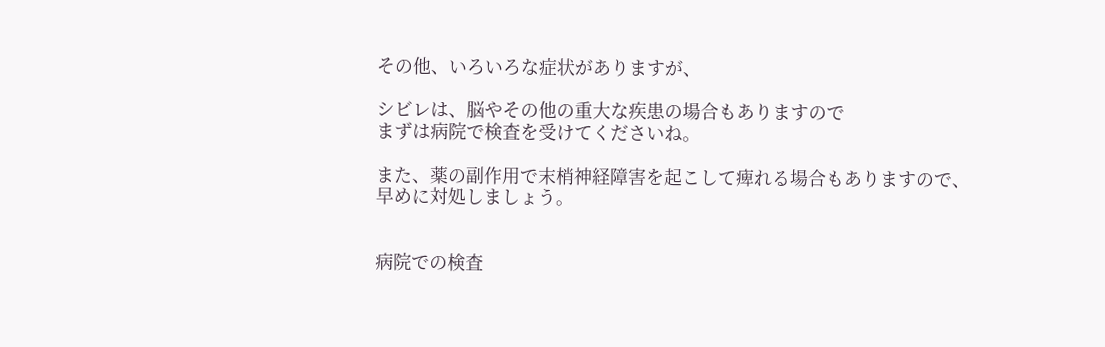その他、いろいろな症状がありますが、

シビレは、脳やその他の重大な疾患の場合もありますので
まずは病院で検査を受けてくださいね。

また、薬の副作用で末梢神経障害を起こして痺れる場合もありますので、早めに対処しましょう。


病院での検査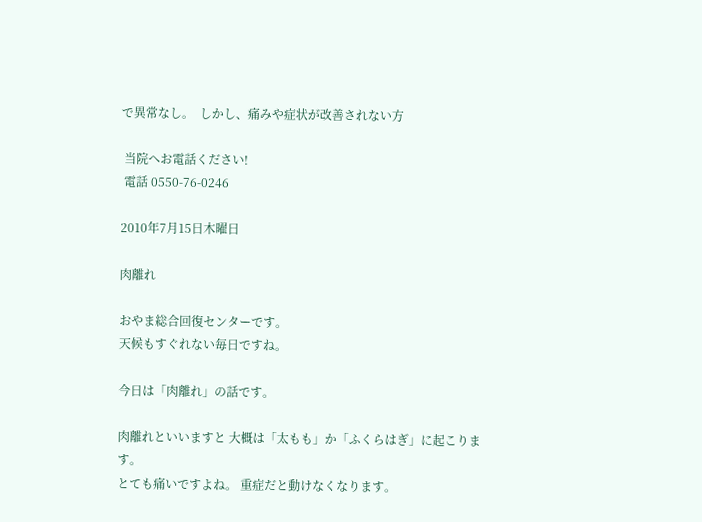で異常なし。  しかし、痛みや症状が改善されない方

 当院へお電話ください!
 電話 0550-76-0246

2010年7月15日木曜日

肉離れ

おやま総合回復センターです。
天候もすぐれない毎日ですね。

今日は「肉離れ」の話です。

肉離れといいますと 大概は「太もも」か「ふくらはぎ」に起こります。
とても痛いですよね。 重症だと動けなくなります。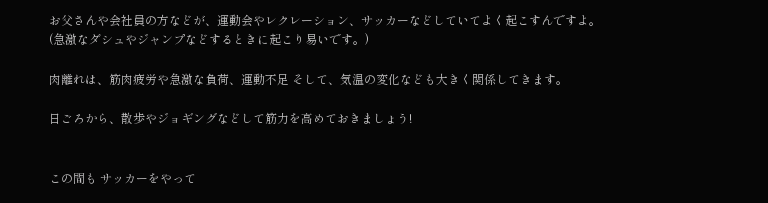お父さんや会社員の方などが、運動会やレクレーション、サッカーなどしていてよく起こすんですよ。
(急激なダシュやジャンプなどするときに起こり易いです。)

肉離れは、筋肉疲労や急激な負荷、運動不足 そして、気温の変化なども大きく関係してきます。

日ごろから、散歩やジョギングなどして筋力を高めておきましょう!


この間も サッカーをやって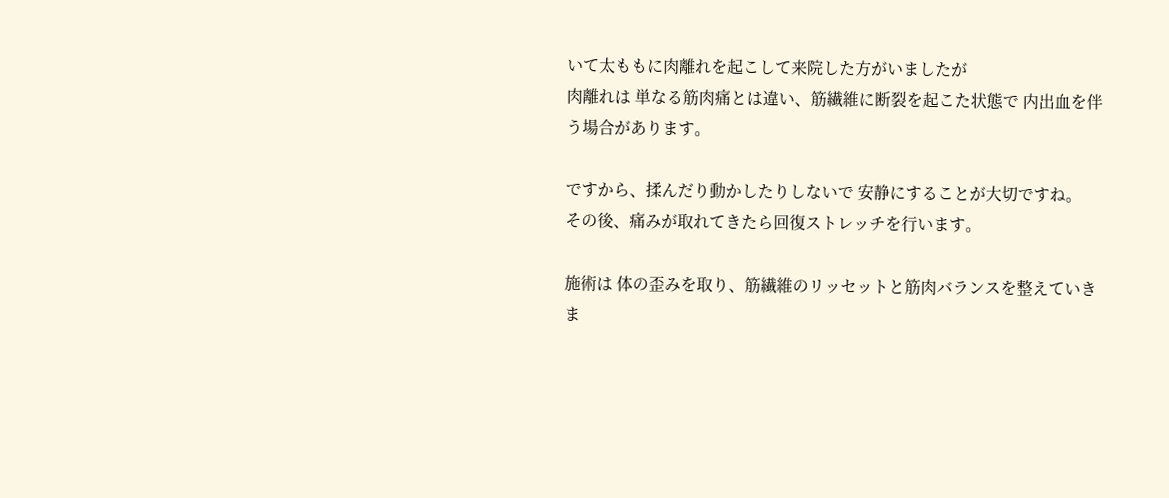いて太ももに肉離れを起こして来院した方がいましたが
肉離れは 単なる筋肉痛とは違い、筋繊維に断裂を起こた状態で 内出血を伴う場合があります。

ですから、揉んだり動かしたりしないで 安静にすることが大切ですね。
その後、痛みが取れてきたら回復ストレッチを行います。

施術は 体の歪みを取り、筋繊維のリッセットと筋肉バランスを整えていきま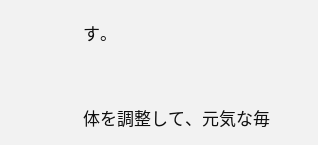す。


体を調整して、元気な毎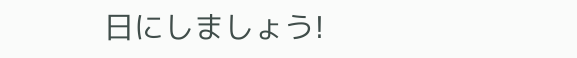日にしましょう!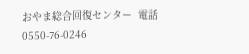おやま総合回復センター  電話0550-76-0246